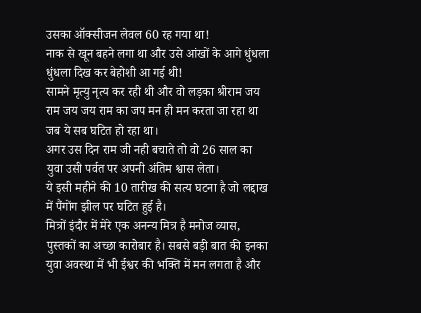उसका ऑक्सीजन लेवल 60 रह गया था!
नाक से खून बहने लगा था और उसे आंखों के आगे धुंधला धुंधला दिख कर बेहोशी आ गई थी!
सामने मृत्यु नृत्य कर रही थी और वो लड़का श्रीराम जय राम जय जय राम का जप मन ही मन करता जा रहा था जब ये सब घटित हो रहा था।
अगर उस दिन राम जी नही बचाते तो वो 26 साल का युवा उसी पर्वत पर अपनी अंतिम श्वास लेता।
ये इसी महीने की 10 तारीख की सत्य घटना है जो लद्दाख में पैंगोंग झील पर घटित हुई है।
मित्रों इंदौर में मेरे एक अनन्य मित्र है मनोज व्यास, पुस्तकों का अच्छा कारोबार है। सबसे बड़ी बात की इनका युवा अवस्था में भी ईश्वर की भक्ति में मन लगता है और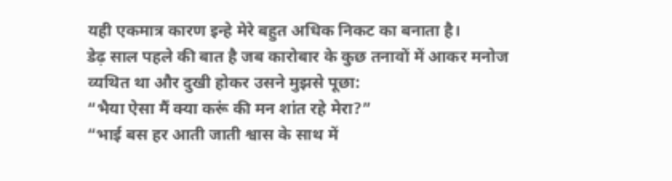यही एकमात्र कारण इन्हे मेरे बहुत अधिक निकट का बनाता है।
डेढ़ साल पहले की बात है जब कारोबार के कुछ तनावों में आकर मनोज व्यथित था और दुखी होकर उसने मुझसे पूछा:
“भैया ऐसा मैं क्या करूं की मन शांत रहे मेरा?”
“भाई बस हर आती जाती श्वास के साथ में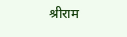श्रीराम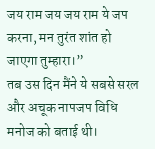जय राम जय जय राम ये जप करना, मन तुरंत शांत हो जाएगा तुम्हारा।”
तब उस दिन मैंने ये सबसे सरल और अचूक नापजप विधि मनोज को बताई थी।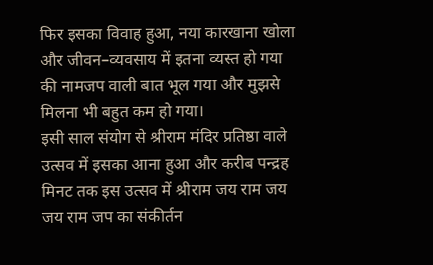फिर इसका विवाह हुआ, नया कारखाना खोला और जीवन–व्यवसाय में इतना व्यस्त हो गया की नामजप वाली बात भूल गया और मुझसे मिलना भी बहुत कम हो गया।
इसी साल संयोग से श्रीराम मंदिर प्रतिष्ठा वाले उत्सव में इसका आना हुआ और करीब पन्द्रह मिनट तक इस उत्सव में श्रीराम जय राम जय जय राम जप का संकीर्तन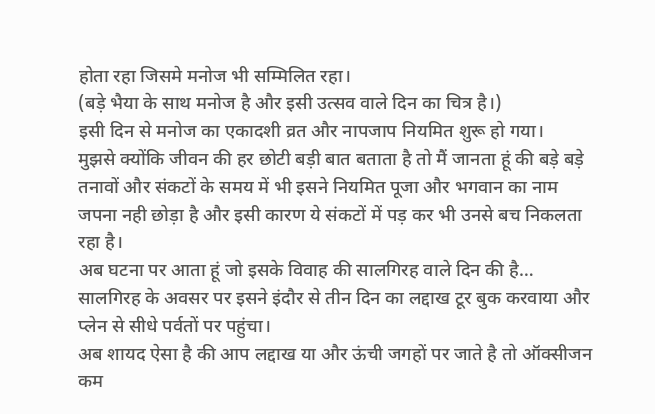होता रहा जिसमे मनोज भी सम्मिलित रहा।
(बड़े भैया के साथ मनोज है और इसी उत्सव वाले दिन का चित्र है।)
इसी दिन से मनोज का एकादशी व्रत और नापजाप नियमित शुरू हो गया।
मुझसे क्योंकि जीवन की हर छोटी बड़ी बात बताता है तो मैं जानता हूं की बड़े बड़े तनावों और संकटों के समय में भी इसने नियमित पूजा और भगवान का नाम जपना नही छोड़ा है और इसी कारण ये संकटों में पड़ कर भी उनसे बच निकलता रहा है।
अब घटना पर आता हूं जो इसके विवाह की सालगिरह वाले दिन की है…
सालगिरह के अवसर पर इसने इंदौर से तीन दिन का लद्दाख टूर बुक करवाया और प्लेन से सीधे पर्वतों पर पहुंचा।
अब शायद ऐसा है की आप लद्दाख या और ऊंची जगहों पर जाते है तो ऑक्सीजन कम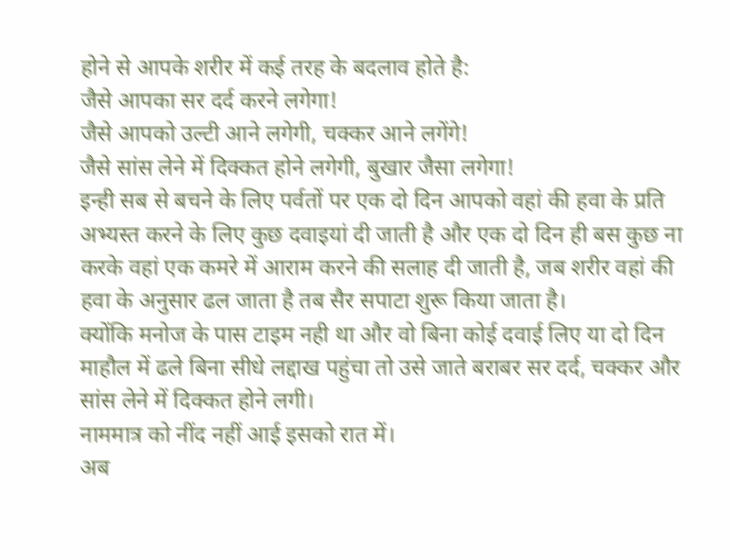होने से आपके शरीर में कई तरह के बदलाव होते है:
जैसे आपका सर दर्द करने लगेगा!
जैसे आपको उल्टी आने लगेगी, चक्कर आने लगेंगे!
जैसे सांस लेने में दिक्कत होने लगेगी, बुखार जैसा लगेगा!
इन्ही सब से बचने के लिए पर्वतों पर एक दो दिन आपको वहां की हवा के प्रति अभ्यस्त करने के लिए कुछ दवाइयां दी जाती है और एक दो दिन ही बस कुछ ना करके वहां एक कमरे में आराम करने की सलाह दी जाती है, जब शरीर वहां की हवा के अनुसार ढल जाता है तब सैर सपाटा शुरू किया जाता है।
क्योंकि मनोज के पास टाइम नही था और वो बिना कोई दवाई लिए या दो दिन माहौल में ढले बिना सीधे लद्दाख पहुंचा तो उसे जाते बराबर सर दर्द, चक्कर और सांस लेने में दिक्कत होने लगी।
नाममात्र को नींद नहीं आई इसको रात में।
अब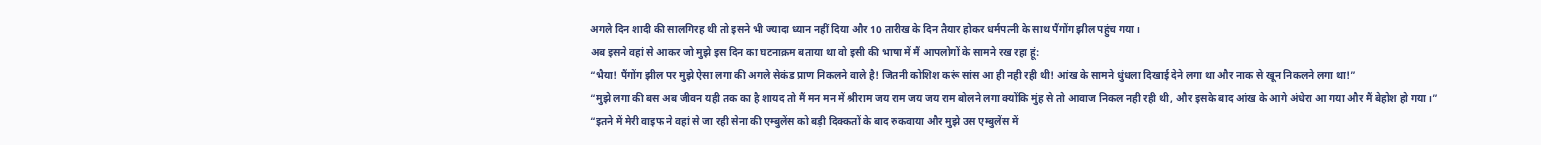अगले दिन शादी की सालगिरह थी तो इसने भी ज्यादा ध्यान नहीं दिया और 10 तारीख के दिन तैयार होकर धर्मपत्नी के साथ पैंगोंग झील पहुंच गया।
अब इसने वहां से आकर जो मुझे इस दिन का घटनाक्रम बताया था वो इसी की भाषा में मैं आपलोगों के सामने रख रहा हूं:
“भैया! पैंगोंग झील पर मुझे ऐसा लगा की अगले सेकंड प्राण निकलने वाले है! जितनी कोशिश करूं सांस आ ही नही रही थी! आंख के सामने धुंधला दिखाई देने लगा था और नाक से खून निकलने लगा था!”
“मुझे लगा की बस अब जीवन यही तक का है शायद तो मैं मन मन में श्रीराम जय राम जय जय राम बोलने लगा क्योंकि मुंह से तो आवाज निकल नही रही थी, और इसके बाद आंख के आगे अंधेरा आ गया और मैं बेहोश हो गया।”
“इतने में मेरी वाइफ ने वहां से जा रही सेना की एम्बुलेंस को बड़ी दिक्कतों के बाद रुकवाया और मुझे उस एम्बुलेंस में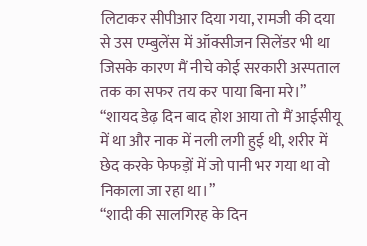लिटाकर सीपीआर दिया गया, रामजी की दया से उस एम्बुलेंस में ऑक्सीजन सिलेंडर भी था जिसके कारण मैं नीचे कोई सरकारी अस्पताल तक का सफर तय कर पाया बिना मरे।”
“शायद डेढ़ दिन बाद होश आया तो मैं आईसीयू में था और नाक में नली लगी हुई थी, शरीर में छेद करके फेफड़ों में जो पानी भर गया था वो निकाला जा रहा था।”
“शादी की सालगिरह के दिन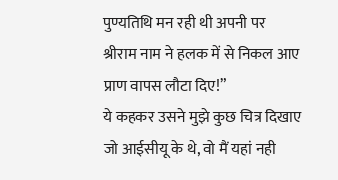पुण्यतिथि मन रही थी अपनी पर श्रीराम नाम ने हलक में से निकल आए प्राण वापस लौटा दिए!”
ये कहकर उसने मुझे कुछ चित्र दिखाए जो आईसीयू के थे, वो मैं यहां नही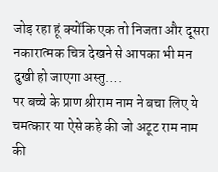जोड़ रहा हूं क्योंकि एक तो निजता और दूसरा नकारात्मक चित्र देखने से आपका भी मन दुखी हो जाएगा अस्तु….
पर बच्चे के प्राण श्रीराम नाम ने बचा लिए ये चमत्कार या ऐसे कहे की जो अटूट राम नाम की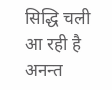सिद्धि चली आ रही है अनन्त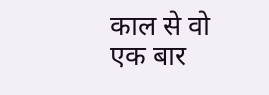काल से वो एक बार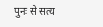पुनः से सत्य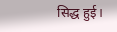सिद्ध हुई।